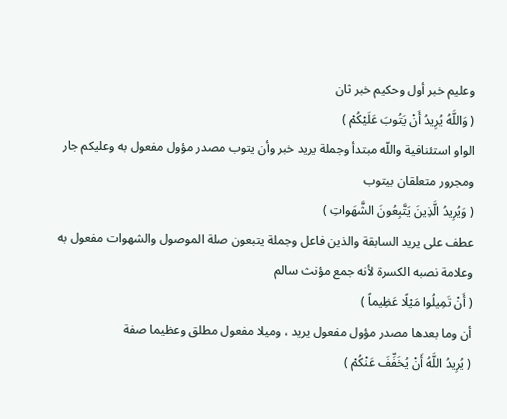وعليم خبر أول وحكيم خبر ثان
( وَاللَّهُ يُرِيدُ أَنْ يَتُوبَ عَلَيْكُمْ )
الواو استئنافية واللّه مبتدأ وجملة يريد خبر وأن يتوب مصدر مؤول مفعول به وعليكم جار ومجرور متعلقان بيتوب
( وَيُرِيدُ الَّذِينَ يَتَّبِعُونَ الشَّهَواتِ )
عطف على يريد السابقة والذين فاعل وجملة يتبعون صلة الموصول والشهوات مفعول به وعلامة نصبه الكسرة لأنه جمع مؤنث سالم
( أَنْ تَمِيلُوا مَيْلًا عَظِيماً )
أن وما بعدها مصدر مؤول مفعول يريد ، وميلا مفعول مطلق وعظيما صفة
( يُرِيدُ اللَّهُ أَنْ يُخَفِّفَ عَنْكُمْ )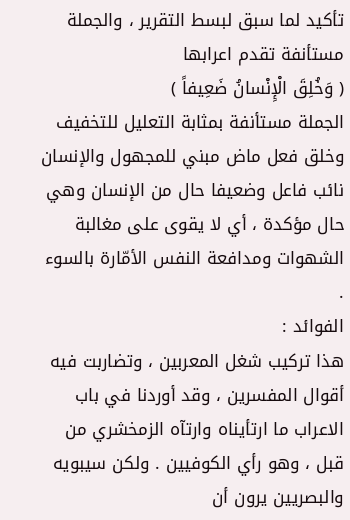تأكيد لما سبق لبسط التقرير ، والجملة مستأنفة تقدم اعرابها
( وَخُلِقَ الْإِنْسانُ ضَعِيفاً )
الجملة مستأنفة بمثابة التعليل للتخفيف وخلق فعل ماض مبني للمجهول والإنسان نائب فاعل وضعيفا حال من الإنسان وهي حال مؤكدة ، أي لا يقوى على مغالبة الشهوات ومدافعة النفس الأمّارة بالسوء .
الفوائد :
هذا تركيب شغل المعربين ، وتضاربت فيه أقوال المفسرين ، وقد أوردنا في باب الاعراب ما ارتأيناه وارتآه الزمخشري من قبل ، وهو رأي الكوفيين . ولكن سيبويه والبصريين يرون أن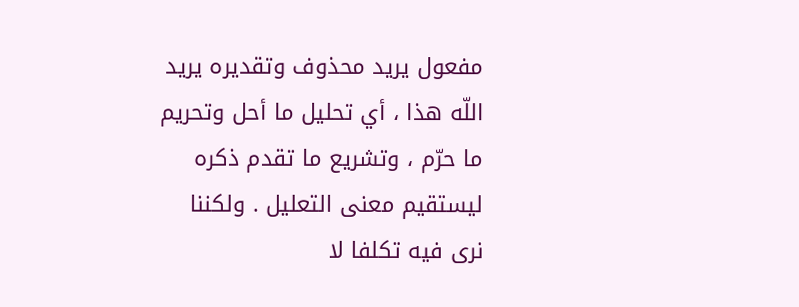مفعول يريد محذوف وتقديره يريد اللّه هذا ، أي تحليل ما أحل وتحريم ما حرّم ، وتشريع ما تقدم ذكره ليستقيم معنى التعليل . ولكننا نرى فيه تكلفا لا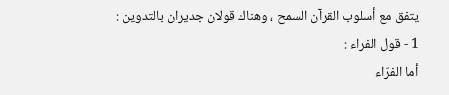يتفق مع أسلوب القرآن السمح ، وهناك قولان جديران بالتدوين :
1 - قول الفراء :
أما الفرّاء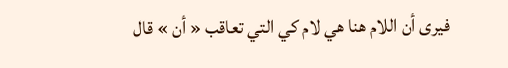فيرى أن اللام هنا هي لام كي التي تعاقب « أن » قال